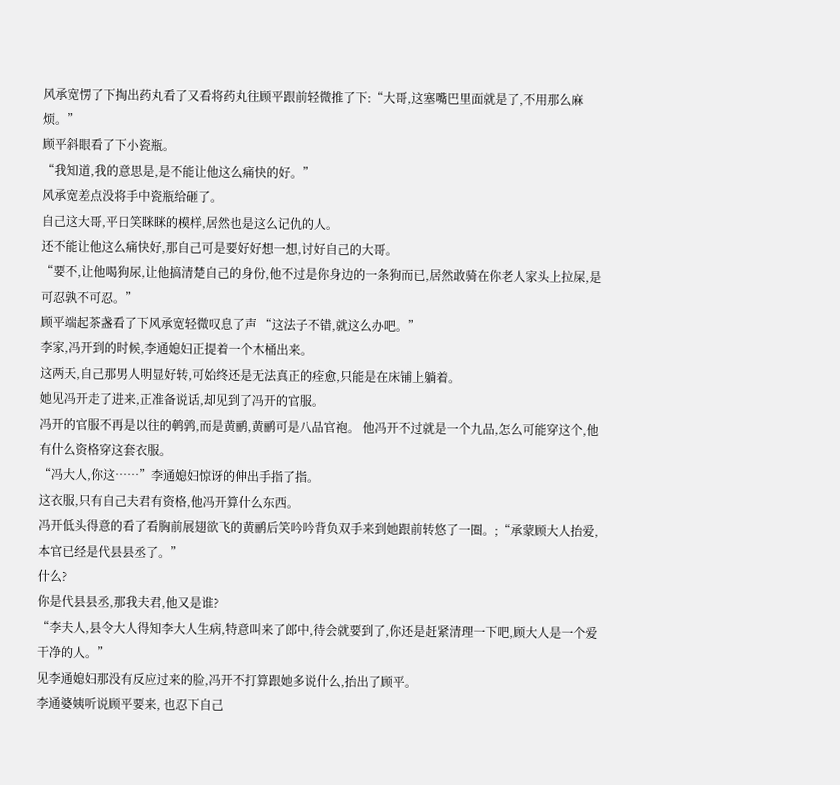风承宽愣了下掏出药丸看了又看将药丸往顾平跟前轻微推了下:“大哥,这塞嘴巴里面就是了,不用那么麻烦。”
顾平斜眼看了下小瓷瓶。
“我知道,我的意思是,是不能让他这么痛快的好。”
风承宽差点没将手中瓷瓶给砸了。
自己这大哥,平日笑眯眯的模样,居然也是这么记仇的人。
还不能让他这么痛快好,那自己可是要好好想一想,讨好自己的大哥。
“要不,让他喝狗尿,让他搞清楚自己的身份,他不过是你身边的一条狗而已,居然敢骑在你老人家头上拉屎,是可忍孰不可忍。”
顾平端起茶盏看了下风承宽轻微叹息了声 “这法子不错,就这么办吧。”
李家,冯开到的时候,李通媳妇正提着一个木桶出来。
这两天,自己那男人明显好转,可始终还是无法真正的痊愈,只能是在床铺上躺着。
她见冯开走了进来,正准备说话,却见到了冯开的官服。
冯开的官服不再是以往的鹌鹑,而是黄鹂,黄鹂可是八品官袍。 他冯开不过就是一个九品,怎么可能穿这个,他有什么资格穿这套衣服。
“冯大人,你这……”李通媳妇惊讶的伸出手指了指。
这衣服,只有自己夫君有资格,他冯开算什么东西。
冯开低头得意的看了看胸前展翅欲飞的黄鹂后笑吟吟背负双手来到她跟前转悠了一圈。;“承蒙顾大人抬爱,本官已经是代县县丞了。”
什么?
你是代县县丞,那我夫君,他又是谁?
“李夫人,县令大人得知李大人生病,特意叫来了郎中,待会就要到了,你还是赶紧清理一下吧,顾大人是一个爱干净的人。”
见李通媳妇那没有反应过来的脸,冯开不打算跟她多说什么,抬出了顾平。
李通婆姨听说顾平要来, 也忍下自己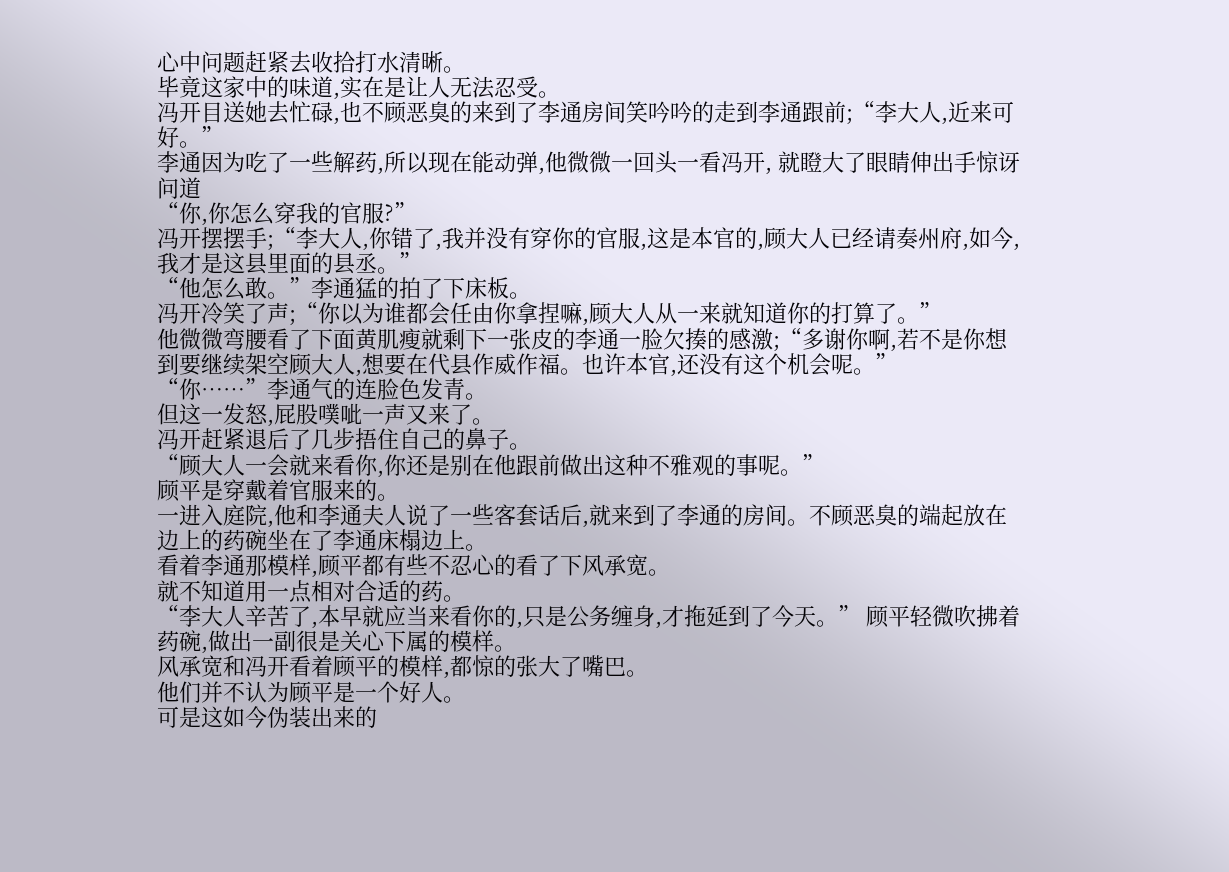心中问题赶紧去收拾打水清晰。
毕竟这家中的味道,实在是让人无法忍受。
冯开目送她去忙碌,也不顾恶臭的来到了李通房间笑吟吟的走到李通跟前;“李大人,近来可好。”
李通因为吃了一些解药,所以现在能动弹,他微微一回头一看冯开, 就瞪大了眼睛伸出手惊讶问道
“你,你怎么穿我的官服?”
冯开摆摆手;“李大人,你错了,我并没有穿你的官服,这是本官的,顾大人已经请奏州府,如今,我才是这县里面的县丞。”
“他怎么敢。”李通猛的拍了下床板。
冯开冷笑了声;“你以为谁都会任由你拿捏嘛,顾大人从一来就知道你的打算了。”
他微微弯腰看了下面黄肌瘦就剩下一张皮的李通一脸欠揍的感激;“多谢你啊,若不是你想到要继续架空顾大人,想要在代县作威作福。也许本官,还没有这个机会呢。”
“你……”李通气的连脸色发青。
但这一发怒,屁股噗呲一声又来了。
冯开赶紧退后了几步捂住自己的鼻子。
“顾大人一会就来看你,你还是别在他跟前做出这种不雅观的事呢。”
顾平是穿戴着官服来的。
一进入庭院,他和李通夫人说了一些客套话后,就来到了李通的房间。不顾恶臭的端起放在边上的药碗坐在了李通床榻边上。
看着李通那模样,顾平都有些不忍心的看了下风承宽。
就不知道用一点相对合适的药。
“李大人辛苦了,本早就应当来看你的,只是公务缠身,才拖延到了今天。” 顾平轻微吹拂着药碗,做出一副很是关心下属的模样。
风承宽和冯开看着顾平的模样,都惊的张大了嘴巴。
他们并不认为顾平是一个好人。
可是这如今伪装出来的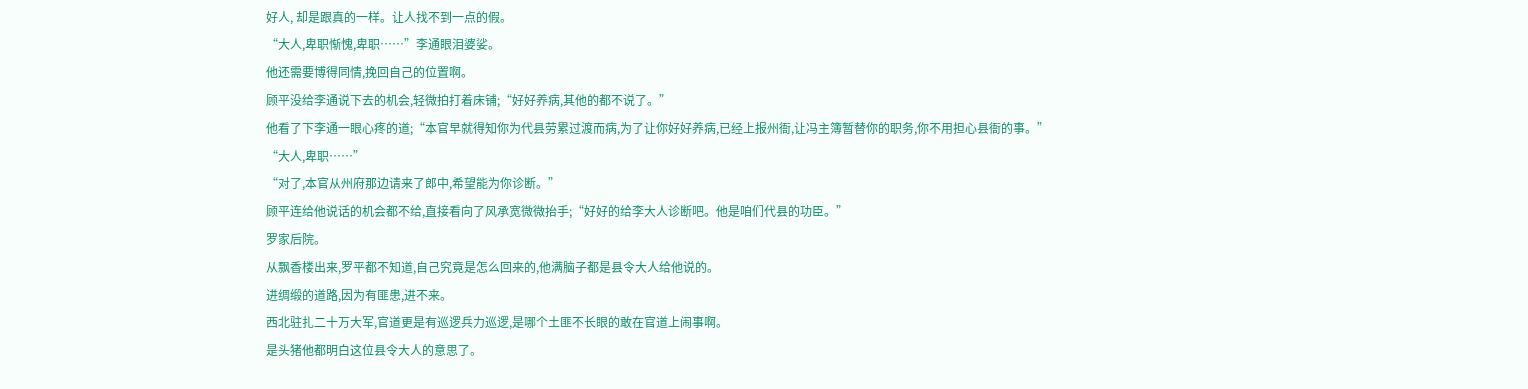好人, 却是跟真的一样。让人找不到一点的假。
“大人,卑职惭愧,卑职……”李通眼泪婆娑。
他还需要博得同情,挽回自己的位置啊。
顾平没给李通说下去的机会,轻微拍打着床铺;“好好养病,其他的都不说了。”
他看了下李通一眼心疼的道;“本官早就得知你为代县劳累过渡而病,为了让你好好养病,已经上报州衙,让冯主簿暂替你的职务,你不用担心县衙的事。”
“大人,卑职……”
“对了,本官从州府那边请来了郎中,希望能为你诊断。”
顾平连给他说话的机会都不给,直接看向了风承宽微微抬手;“好好的给李大人诊断吧。他是咱们代县的功臣。”
罗家后院。
从飘香楼出来,罗平都不知道,自己究竟是怎么回来的,他满脑子都是县令大人给他说的。
进绸缎的道路,因为有匪患,进不来。
西北驻扎二十万大军,官道更是有巡逻兵力巡逻,是哪个土匪不长眼的敢在官道上闹事啊。
是头猪他都明白这位县令大人的意思了。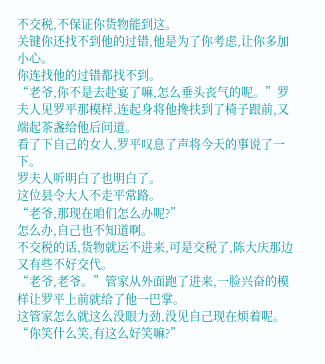不交税,不保证你货物能到这。
关键你还找不到他的过错,他是为了你考虑,让你多加小心。
你连找他的过错都找不到。
“老爷,你不是去赴宴了嘛,怎么垂头丧气的呢。”罗夫人见罗平那模样,连起身将他搀扶到了椅子跟前,又端起茶盏给他后问道。
看了下自己的女人,罗平叹息了声将今天的事说了一下。
罗夫人听明白了也明白了。
这位县令大人不走平常路。
“老爷,那现在咱们怎么办呢?”
怎么办,自己也不知道啊。
不交税的话,货物就运不进来,可是交税了,陈大庆那边又有些不好交代。
“老爷,老爷。”管家从外面跑了进来,一脸兴奋的模样让罗平上前就给了他一巴掌。
这管家怎么就这么没眼力劲,没见自己现在烦着呢。
“你笑什么笑,有这么好笑嘛?”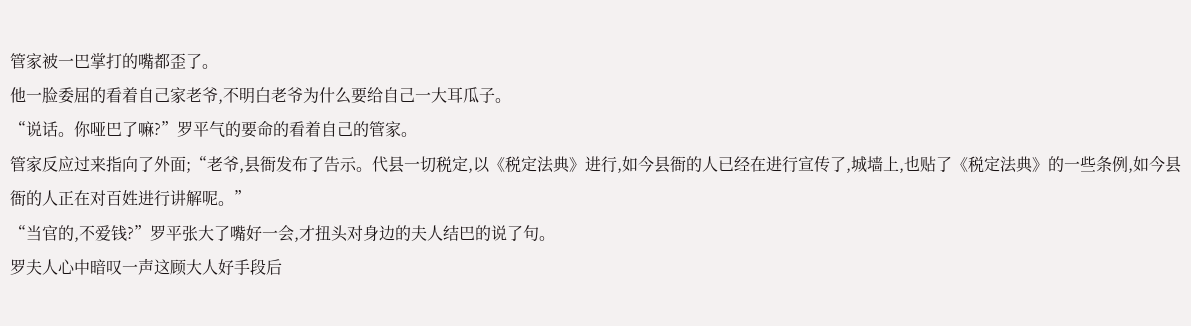管家被一巴掌打的嘴都歪了。
他一脸委屈的看着自己家老爷,不明白老爷为什么要给自己一大耳瓜子。
“说话。你哑巴了嘛?”罗平气的要命的看着自己的管家。
管家反应过来指向了外面;“老爷,县衙发布了告示。代县一切税定,以《税定法典》进行,如今县衙的人已经在进行宣传了,城墙上,也贴了《税定法典》的一些条例,如今县衙的人正在对百姓进行讲解呢。”
“当官的,不爱钱?”罗平张大了嘴好一会,才扭头对身边的夫人结巴的说了句。
罗夫人心中暗叹一声这顾大人好手段后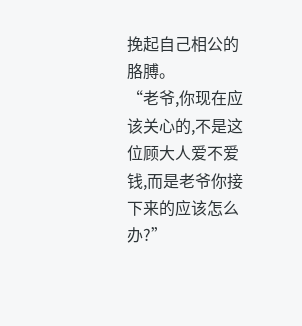挽起自己相公的胳膊。
“老爷,你现在应该关心的,不是这位顾大人爱不爱钱,而是老爷你接下来的应该怎么办?”